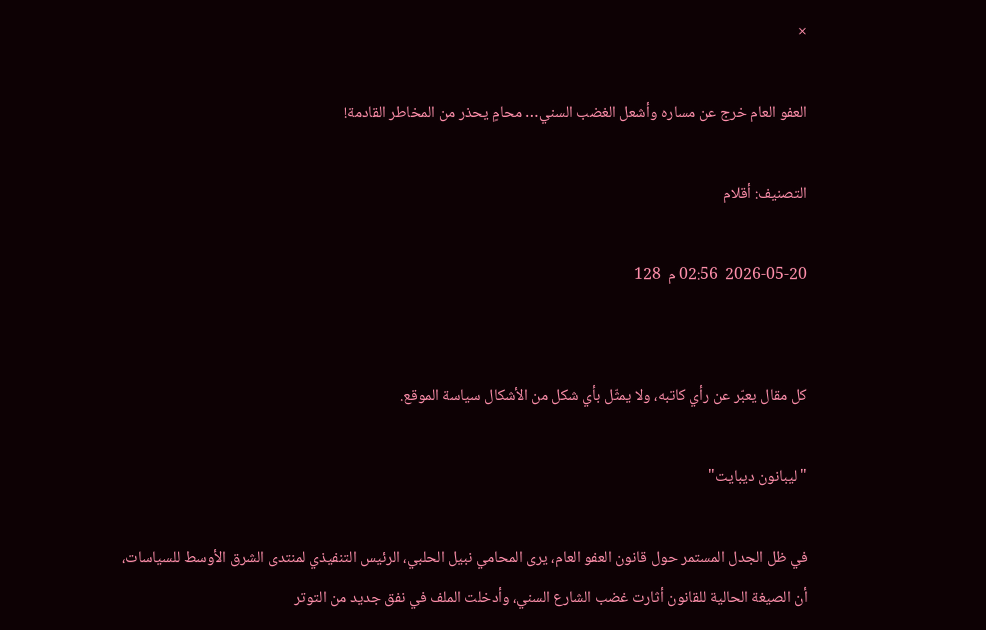×

العفو العام خرج عن مساره وأشعل الغضب السني… محامٍ يحذر من المخاطر القادمة!

التصنيف: أقلام

2026-05-20  02:56 م  128


كل مقال يعبّر عن رأي كاتبه، ولا يمثّل بأي شكل من الأشكال سياسة الموقع.

"ليبانون ديبايت"

في ظل الجدل المستمر حول قانون العفو العام، يرى المحامي نبيل الحلبي، الرئيس التنفيذي لمنتدى الشرق الأوسط للسياسات، أن الصيغة الحالية للقانون أثارت غضب الشارع السني، وأدخلت الملف في نفق جديد من التوتر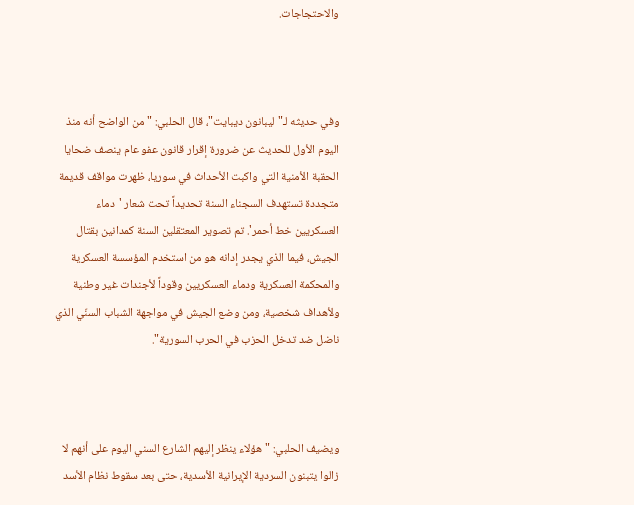والاحتجاجات.



وفي حديثه لـ"ليبانون ديبايت"، قال الحلبي: "من الواضح أنه منذ اليوم الأول للحديث عن ضرورة إقرار قانون عفو عام ينصف ضحايا الحقبة الأمنية التي واكبت الأحداث في سوريا، ظهرت مواقف قديمة متجددة تستهدف السجناء السنة تحديداً تحت شعار 'دماء العسكريين خط أحمر'. تم تصوير المعتقلين السنة كمدانين بقتال الجيش، فيما الذي يجدر إدانه هو من استخدم المؤسسة العسكرية والمحكمة العسكرية ودماء العسكريين وقوداً لأجندات غير وطنية ولأهداف شخصية، ومن وضع الجيش في مواجهة الشباب السنّي الذي ناضل ضد تدخل الحزب في الحرب السورية".



ويضيف الحلبي: "هؤلاء ينظر إليهم الشارع السني اليوم على أنهم لا زالوا يتبنون السردية الإيرانية الأسدية، حتى بعد سقوط نظام الأسد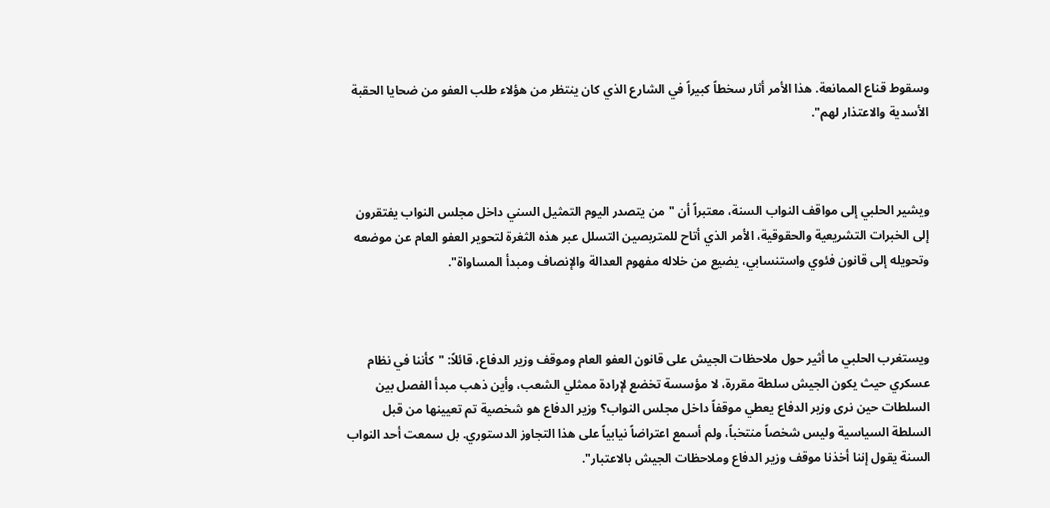وسقوط قناع الممانعة. هذا الأمر أثار سخطاً كبيراً في الشارع الذي كان ينتظر من هؤلاء طلب العفو من ضحايا الحقبة الأسدية والاعتذار لهم".



ويشير الحلبي إلى مواقف النواب السنة، معتبراً أن "من يتصدر اليوم التمثيل السني داخل مجلس النواب يفتقرون إلى الخبرات التشريعية والحقوقية، الأمر الذي أتاح للمتربصين التسلل عبر هذه الثغرة لتحوير العفو العام عن موضعه وتحويله إلى قانون فئوي واستنسابي، يضيع من خلاله مفهوم العدالة والإنصاف ومبدأ المساواة".



ويستغرب الحلبي ما أثير حول ملاحظات الجيش على قانون العفو العام وموقف وزير الدفاع، قائلاً: "كأننا في نظام عسكري حيث يكون الجيش سلطة مقررة، لا مؤسسة تخضع لإرادة ممثلي الشعب، وأين ذهب مبدأ الفصل بين السلطات حين نرى وزير الدفاع يعطي موقفاً داخل مجلس النواب؟ وزير الدفاع هو شخصية تم تعيينها من قبل السلطة السياسية وليس شخصاً منتخباً، ولم أسمع اعتراضاً نيابياً على هذا التجاوز الدستوري. بل سمعت أحد النواب السنة يقول إننا أخذنا موقف وزير الدفاع وملاحظات الجيش بالاعتبار".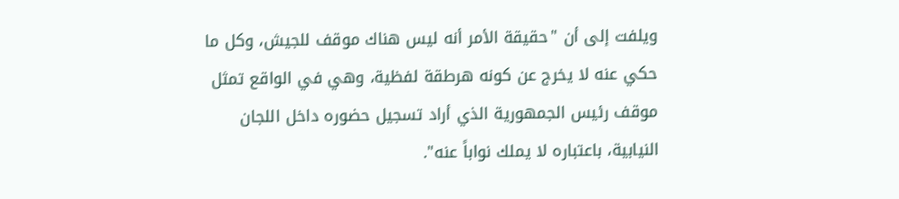ويلفت إلى أن "حقيقة الأمر أنه ليس هناك موقف للجيش، وكل ما حكي عنه لا يخرج عن كونه هرطقة لفظية، وهي في الواقع تمثل موقف رئيس الجمهورية الذي أراد تسجيل حضوره داخل اللجان النيابية، باعتباره لا يملك نواباً عنه".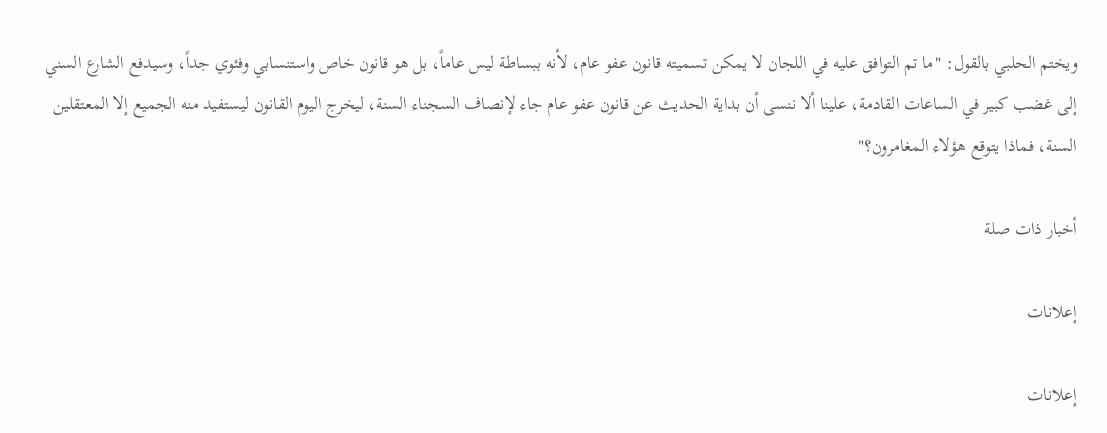ويختم الحلبي بالقول: "ما تم التوافق عليه في اللجان لا يمكن تسميته قانون عفو عام، لأنه ببساطة ليس عاماً، بل هو قانون خاص واستنسابي وفئوي جداً، وسيدفع الشارع السني إلى غضب كبير في الساعات القادمة، علينا ألا ننسى أن بداية الحديث عن قانون عفو عام جاء لإنصاف السجناء السنة، ليخرج اليوم القانون ليستفيد منه الجميع إلا المعتقلين السنة، فماذا يتوقع هؤلاء المغامرون؟"

أخبار ذات صلة

إعلانات

إعلانات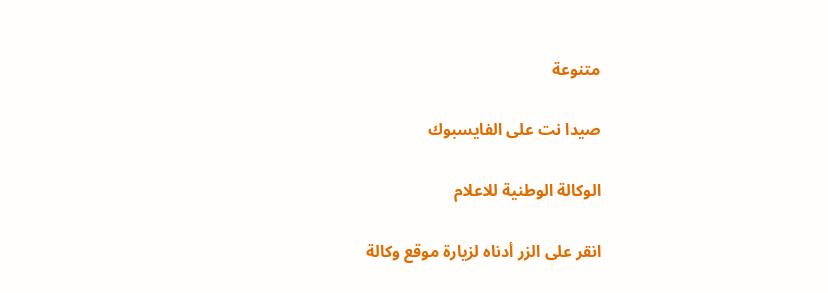متنوعة

صيدا نت على الفايسبوك

الوكالة الوطنية للاعلام

انقر على الزر أدناه لزيارة موقع وكالة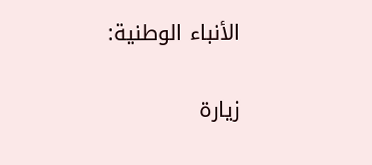الأنباء الوطنية:

زيارة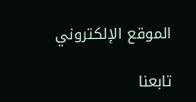الموقع الإلكتروني

تابعنا